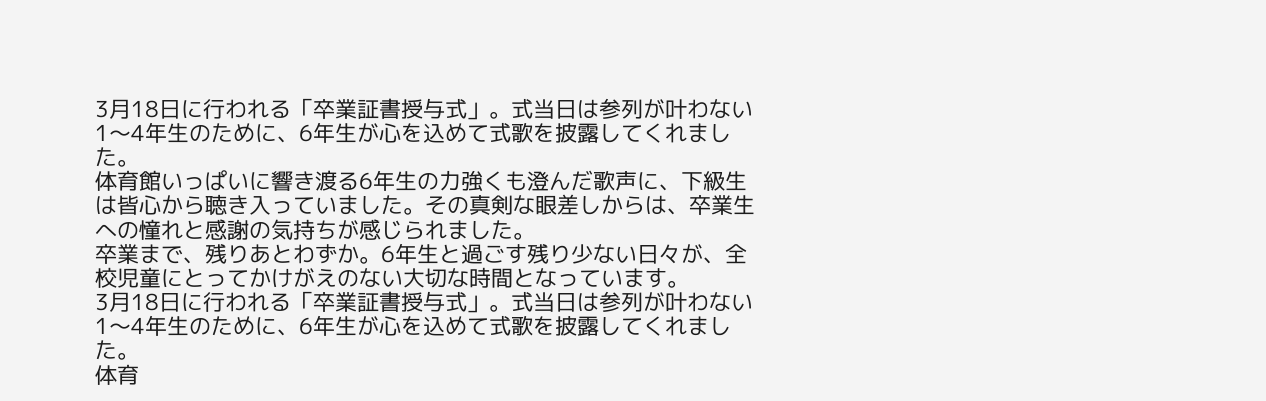3月18日に行われる「卒業証書授与式」。式当日は参列が叶わない1〜4年生のために、6年生が心を込めて式歌を披露してくれました。
体育館いっぱいに響き渡る6年生の力強くも澄んだ歌声に、下級生は皆心から聴き入っていました。その真剣な眼差しからは、卒業生への憧れと感謝の気持ちが感じられました。
卒業まで、残りあとわずか。6年生と過ごす残り少ない日々が、全校児童にとってかけがえのない大切な時間となっています。
3月18日に行われる「卒業証書授与式」。式当日は参列が叶わない1〜4年生のために、6年生が心を込めて式歌を披露してくれました。
体育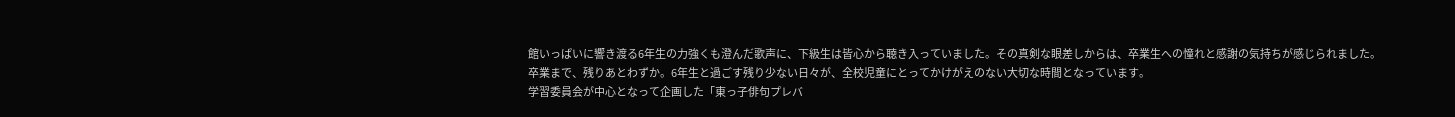館いっぱいに響き渡る6年生の力強くも澄んだ歌声に、下級生は皆心から聴き入っていました。その真剣な眼差しからは、卒業生への憧れと感謝の気持ちが感じられました。
卒業まで、残りあとわずか。6年生と過ごす残り少ない日々が、全校児童にとってかけがえのない大切な時間となっています。
学習委員会が中心となって企画した「東っ子俳句プレバ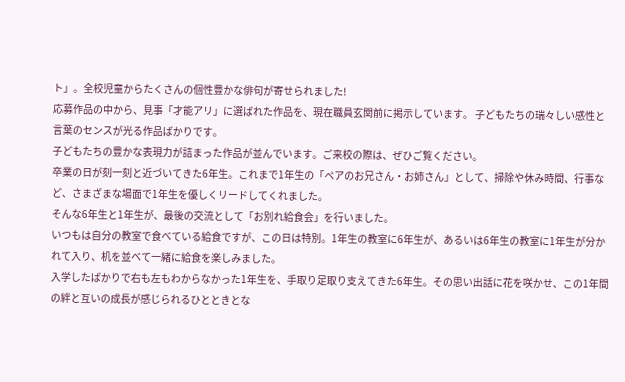ト」。全校児童からたくさんの個性豊かな俳句が寄せられました!
応募作品の中から、見事「才能アリ」に選ばれた作品を、現在職員玄関前に掲示しています。 子どもたちの瑞々しい感性と言葉のセンスが光る作品ばかりです。
子どもたちの豊かな表現力が詰まった作品が並んでいます。ご来校の際は、ぜひご覧ください。
卒業の日が刻一刻と近づいてきた6年生。これまで1年生の「ペアのお兄さん・お姉さん」として、掃除や休み時間、行事など、さまざまな場面で1年生を優しくリードしてくれました。
そんな6年生と1年生が、最後の交流として「お別れ給食会」を行いました。
いつもは自分の教室で食べている給食ですが、この日は特別。1年生の教室に6年生が、あるいは6年生の教室に1年生が分かれて入り、机を並べて一緒に給食を楽しみました。
入学したばかりで右も左もわからなかった1年生を、手取り足取り支えてきた6年生。その思い出話に花を咲かせ、この1年間の絆と互いの成長が感じられるひとときとな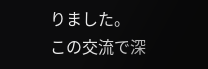りました。
この交流で深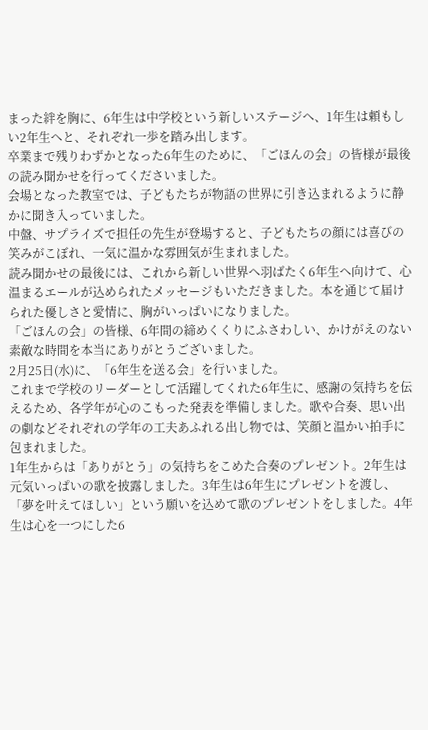まった絆を胸に、6年生は中学校という新しいステージへ、1年生は頼もしい2年生へと、それぞれ一歩を踏み出します。
卒業まで残りわずかとなった6年生のために、「ごほんの会」の皆様が最後の読み聞かせを行ってくださいました。
会場となった教室では、子どもたちが物語の世界に引き込まれるように静かに聞き入っていました。
中盤、サプライズで担任の先生が登場すると、子どもたちの顔には喜びの笑みがこぼれ、一気に温かな雰囲気が生まれました。
読み聞かせの最後には、これから新しい世界へ羽ばたく6年生へ向けて、心温まるエールが込められたメッセージもいただきました。本を通じて届けられた優しさと愛情に、胸がいっぱいになりました。
「ごほんの会」の皆様、6年間の締めくくりにふさわしい、かけがえのない素敵な時間を本当にありがとうございました。
2月25日(水)に、「6年生を送る会」を行いました。
これまで学校のリーダーとして活躍してくれた6年生に、感謝の気持ちを伝えるため、各学年が心のこもった発表を準備しました。歌や合奏、思い出の劇などそれぞれの学年の工夫あふれる出し物では、笑顔と温かい拍手に包まれました。
1年生からは「ありがとう」の気持ちをこめた合奏のプレゼント。2年生は元気いっぱいの歌を披露しました。3年生は6年生にプレゼントを渡し、「夢を叶えてほしい」という願いを込めて歌のプレゼントをしました。4年生は心を一つにした6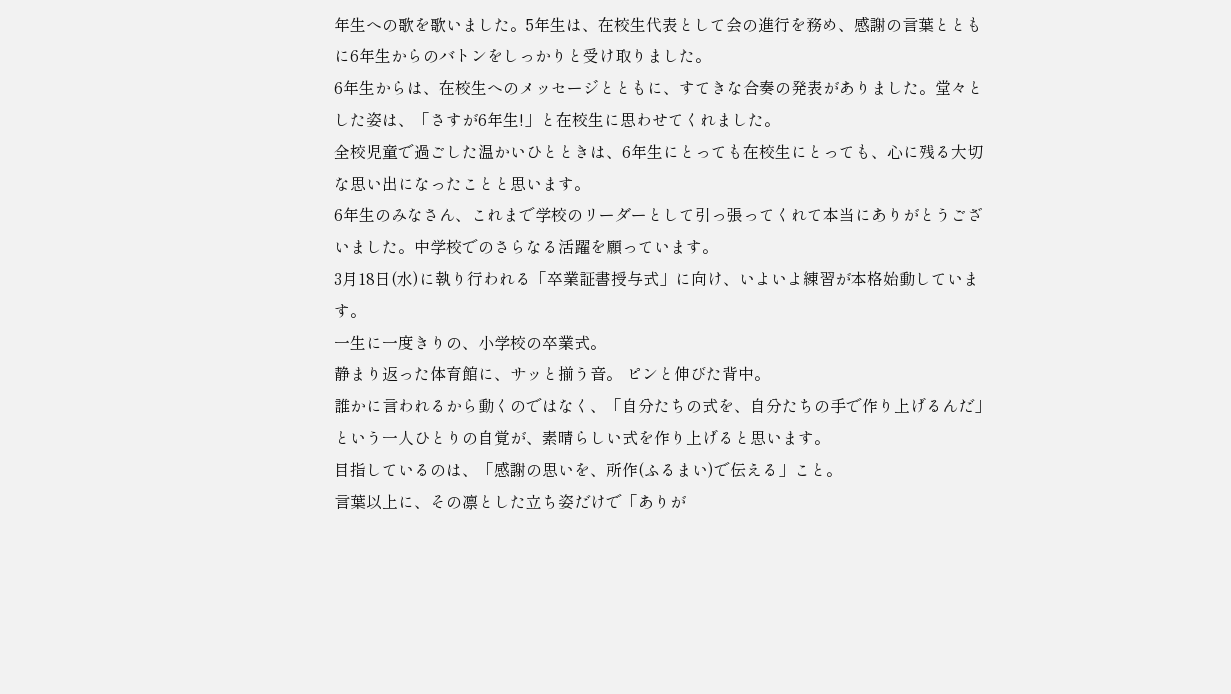年生への歌を歌いました。5年生は、在校生代表として会の進行を務め、感謝の言葉とともに6年生からのバトンをしっかりと受け取りました。
6年生からは、在校生へのメッセージとともに、すてきな合奏の発表がありました。堂々とした姿は、「さすが6年生!」と在校生に思わせてくれました。
全校児童で過ごした温かいひとときは、6年生にとっても在校生にとっても、心に残る大切な思い出になったことと思います。
6年生のみなさん、これまで学校のリーダーとして引っ張ってくれて本当にありがとうございました。中学校でのさらなる活躍を願っています。
3月18日(水)に執り行われる「卒業証書授与式」に向け、いよいよ練習が本格始動しています。
一生に一度きりの、小学校の卒業式。
静まり返った体育館に、サッと揃う音。 ピンと伸びた背中。
誰かに言われるから動くのではなく、「自分たちの式を、自分たちの手で作り上げるんだ」という一人ひとりの自覚が、素晴らしい式を作り上げると思います。
目指しているのは、「感謝の思いを、所作(ふるまい)で伝える」こと。
言葉以上に、その凛とした立ち姿だけで「ありが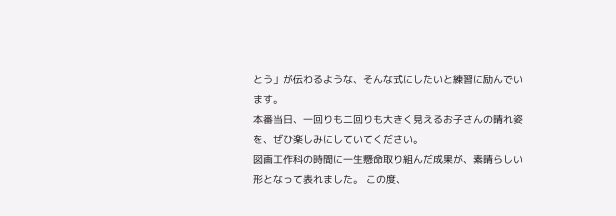とう」が伝わるような、そんな式にしたいと練習に励んでいます。
本番当日、一回りも二回りも大きく見えるお子さんの晴れ姿を、ぜひ楽しみにしていてください。
図画工作科の時間に一生懸命取り組んだ成果が、素晴らしい形となって表れました。 この度、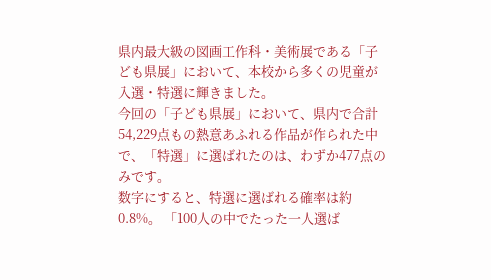県内最大級の図画工作科・美術展である「子ども県展」において、本校から多くの児童が入選・特選に輝きました。
今回の「子ども県展」において、県内で合計54,229点もの熱意あふれる作品が作られた中で、「特選」に選ばれたのは、わずか477点のみです。
数字にすると、特選に選ばれる確率は約0.8%。 「100人の中でたった一人選ば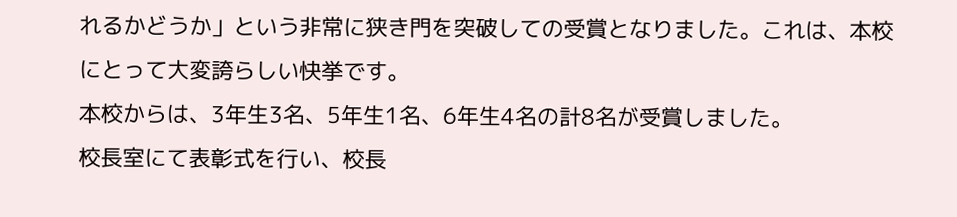れるかどうか」という非常に狭き門を突破しての受賞となりました。これは、本校にとって大変誇らしい快挙です。
本校からは、3年生3名、5年生1名、6年生4名の計8名が受賞しました。
校長室にて表彰式を行い、校長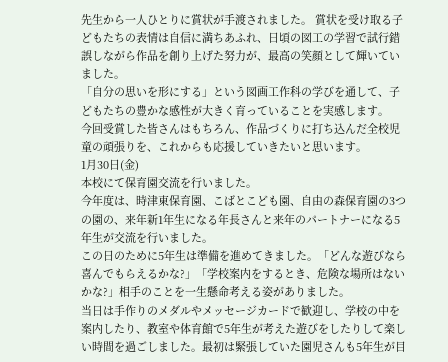先生から一人ひとりに賞状が手渡されました。 賞状を受け取る子どもたちの表情は自信に満ちあふれ、日頃の図工の学習で試行錯誤しながら作品を創り上げた努力が、最高の笑顔として輝いていました。
「自分の思いを形にする」という図画工作科の学びを通して、子どもたちの豊かな感性が大きく育っていることを実感します。
今回受賞した皆さんはもちろん、作品づくりに打ち込んだ全校児童の頑張りを、これからも応援していきたいと思います。
1月30日(金)
本校にて保育園交流を行いました。
今年度は、時津東保育園、こばとこども園、自由の森保育園の3つの園の、来年新1年生になる年長さんと来年のパートナーになる5年生が交流を行いました。
この日のために5年生は準備を進めてきました。「どんな遊びなら喜んでもらえるかな?」「学校案内をするとき、危険な場所はないかな?」相手のことを一生懸命考える姿がありました。
当日は手作りのメダルやメッセージカードで歓迎し、学校の中を案内したり、教室や体育館で5年生が考えた遊びをしたりして楽しい時間を過ごしました。最初は緊張していた園児さんも5年生が目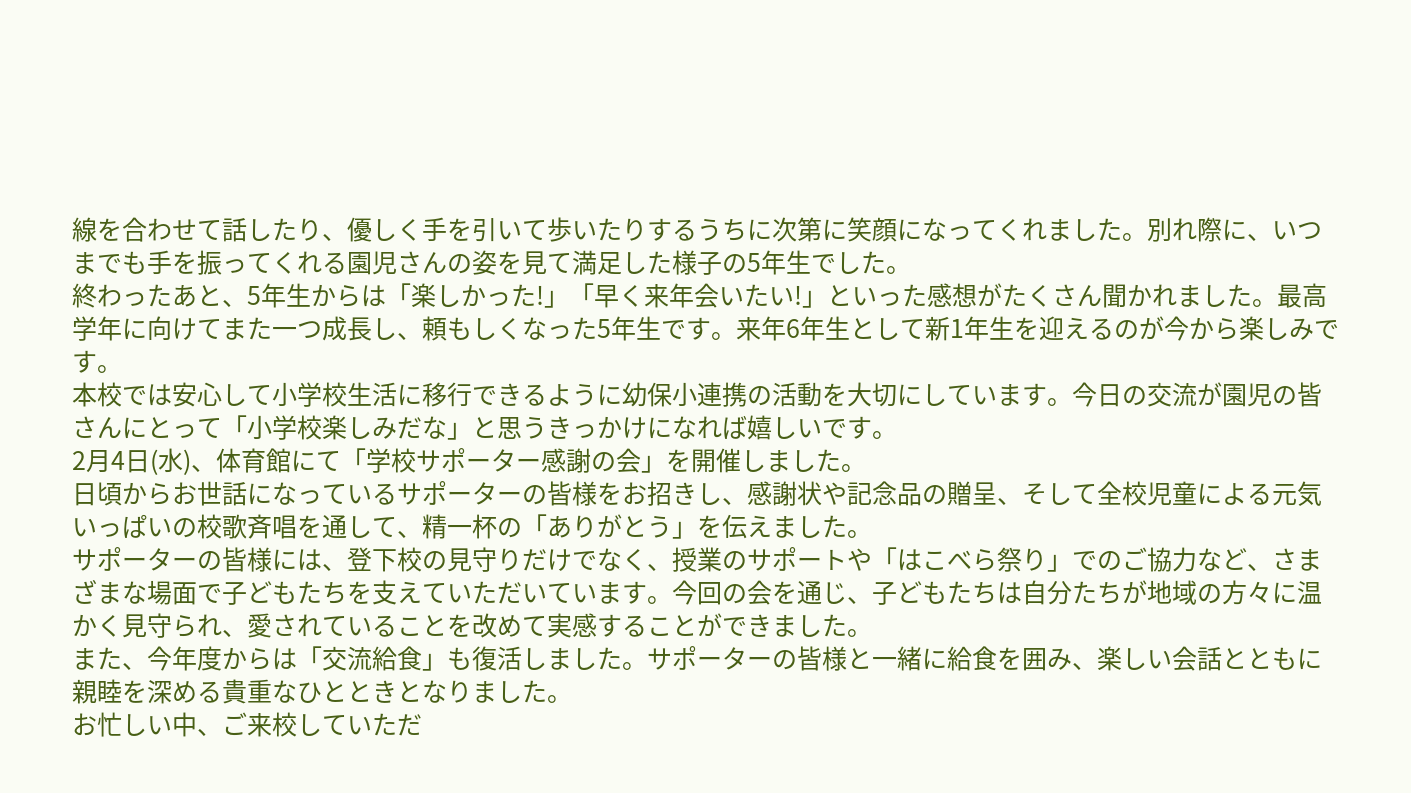線を合わせて話したり、優しく手を引いて歩いたりするうちに次第に笑顔になってくれました。別れ際に、いつまでも手を振ってくれる園児さんの姿を見て満足した様子の5年生でした。
終わったあと、5年生からは「楽しかった!」「早く来年会いたい!」といった感想がたくさん聞かれました。最高学年に向けてまた一つ成長し、頼もしくなった5年生です。来年6年生として新1年生を迎えるのが今から楽しみです。
本校では安心して小学校生活に移行できるように幼保小連携の活動を大切にしています。今日の交流が園児の皆さんにとって「小学校楽しみだな」と思うきっかけになれば嬉しいです。
2月4日(水)、体育館にて「学校サポーター感謝の会」を開催しました。
日頃からお世話になっているサポーターの皆様をお招きし、感謝状や記念品の贈呈、そして全校児童による元気いっぱいの校歌斉唱を通して、精一杯の「ありがとう」を伝えました。
サポーターの皆様には、登下校の見守りだけでなく、授業のサポートや「はこべら祭り」でのご協力など、さまざまな場面で子どもたちを支えていただいています。今回の会を通じ、子どもたちは自分たちが地域の方々に温かく見守られ、愛されていることを改めて実感することができました。
また、今年度からは「交流給食」も復活しました。サポーターの皆様と一緒に給食を囲み、楽しい会話とともに親睦を深める貴重なひとときとなりました。
お忙しい中、ご来校していただ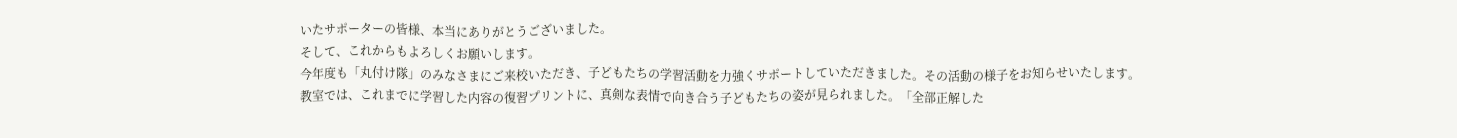いたサポーターの皆様、本当にありがとうございました。
そして、これからもよろしくお願いします。
今年度も「丸付け隊」のみなさまにご来校いただき、子どもたちの学習活動を力強くサポートしていただきました。その活動の様子をお知らせいたします。
教室では、これまでに学習した内容の復習プリントに、真剣な表情で向き合う子どもたちの姿が見られました。「全部正解した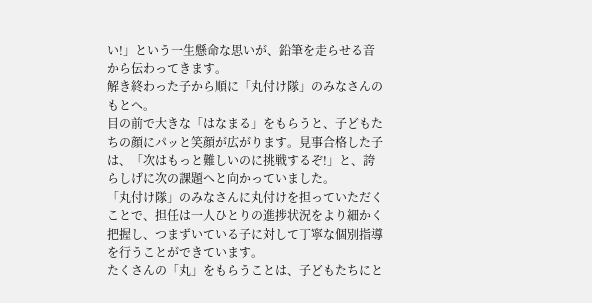い!」という一生懸命な思いが、鉛筆を走らせる音から伝わってきます。
解き終わった子から順に「丸付け隊」のみなさんのもとへ。
目の前で大きな「はなまる」をもらうと、子どもたちの顔にパッと笑顔が広がります。見事合格した子は、「次はもっと難しいのに挑戦するぞ!」と、誇らしげに次の課題へと向かっていました。
「丸付け隊」のみなさんに丸付けを担っていただくことで、担任は一人ひとりの進捗状況をより細かく把握し、つまずいている子に対して丁寧な個別指導を行うことができています。
たくさんの「丸」をもらうことは、子どもたちにと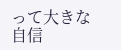って大きな自信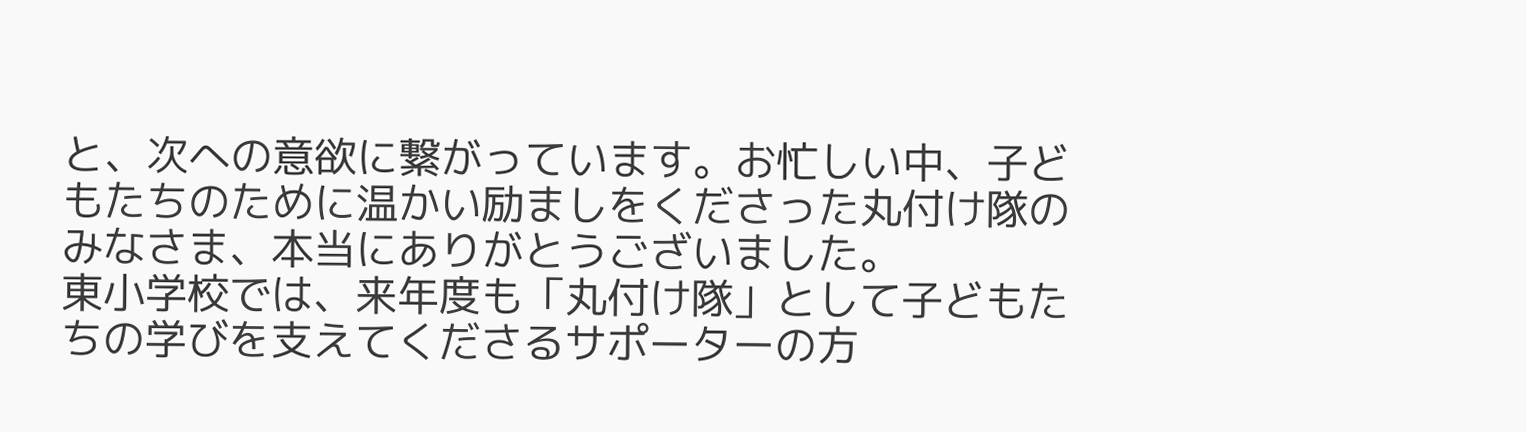と、次への意欲に繋がっています。お忙しい中、子どもたちのために温かい励ましをくださった丸付け隊のみなさま、本当にありがとうございました。
東小学校では、来年度も「丸付け隊」として子どもたちの学びを支えてくださるサポーターの方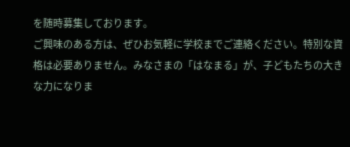を随時募集しております。
ご興味のある方は、ぜひお気軽に学校までご連絡ください。特別な資格は必要ありません。みなさまの「はなまる」が、子どもたちの大きな力になりま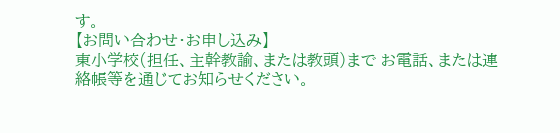す。
【お問い合わせ・お申し込み】
東小学校(担任、主幹教諭、または教頭)まで お電話、または連絡帳等を通じてお知らせください。